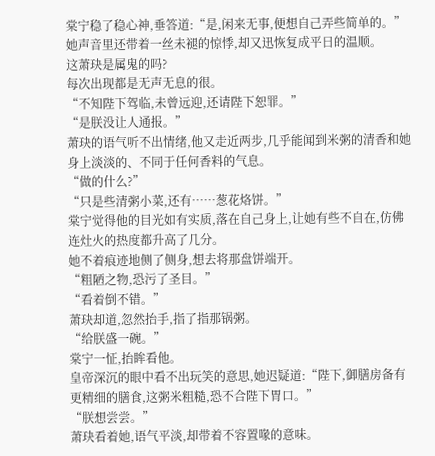棠宁稳了稳心神,垂答道:“是,闲来无事,便想自己弄些简单的。”
她声音里还带着一丝未褪的惊悸,却又迅恢复成平日的温顺。
这萧玦是属鬼的吗?
每次出现都是无声无息的很。
“不知陛下驾临,未曾远迎,还请陛下恕罪。”
“是朕没让人通报。”
萧玦的语气听不出情绪,他又走近两步,几乎能闻到米粥的清香和她身上淡淡的、不同于任何香料的气息。
“做的什么?”
“只是些清粥小菜,还有……葱花烙饼。”
棠宁觉得他的目光如有实质,落在自己身上,让她有些不自在,仿佛连灶火的热度都升高了几分。
她不着痕迹地侧了侧身,想去将那盘饼端开。
“粗陋之物,恐污了圣目。”
“看着倒不错。”
萧玦却道,忽然抬手,指了指那锅粥。
“给朕盛一碗。”
棠宁一怔,抬眸看他。
皇帝深沉的眼中看不出玩笑的意思,她迟疑道:“陛下,御膳房备有更精细的膳食,这粥米粗糙,恐不合陛下胃口。”
“朕想尝尝。”
萧玦看着她,语气平淡,却带着不容置喙的意味。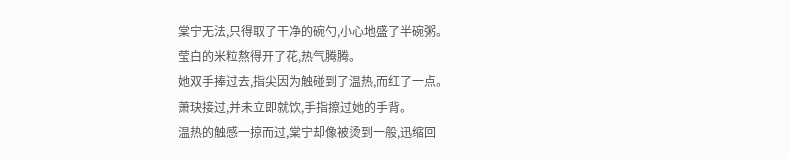棠宁无法,只得取了干净的碗勺,小心地盛了半碗粥。
莹白的米粒熬得开了花,热气腾腾。
她双手捧过去,指尖因为触碰到了温热,而红了一点。
萧玦接过,并未立即就饮,手指擦过她的手背。
温热的触感一掠而过,棠宁却像被烫到一般,迅缩回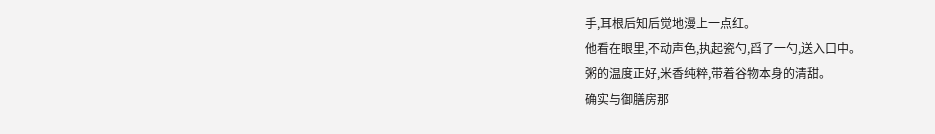手,耳根后知后觉地漫上一点红。
他看在眼里,不动声色,执起瓷勺,舀了一勺,送入口中。
粥的温度正好,米香纯粹,带着谷物本身的清甜。
确实与御膳房那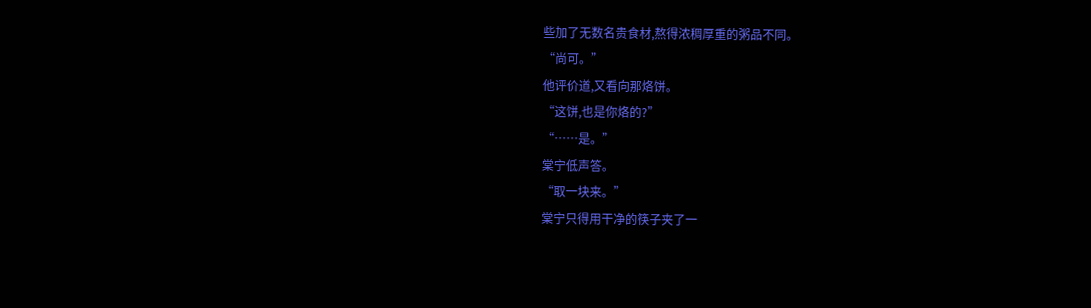些加了无数名贵食材,熬得浓稠厚重的粥品不同。
“尚可。”
他评价道,又看向那烙饼。
“这饼,也是你烙的?”
“……是。”
棠宁低声答。
“取一块来。”
棠宁只得用干净的筷子夹了一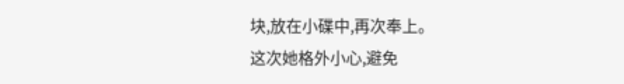块,放在小碟中,再次奉上。
这次她格外小心,避免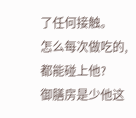了任何接触。
怎么每次做吃的,都能碰上他?
御膳房是少他这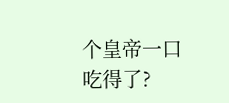个皇帝一口吃得了?